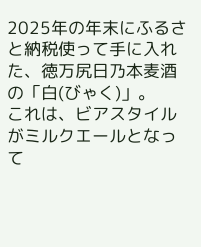2025年の年末にふるさと納税使って手に入れた、徳万尻日乃本麦酒の「白(びゃく)」。
これは、ビアスタイルがミルクエールとなって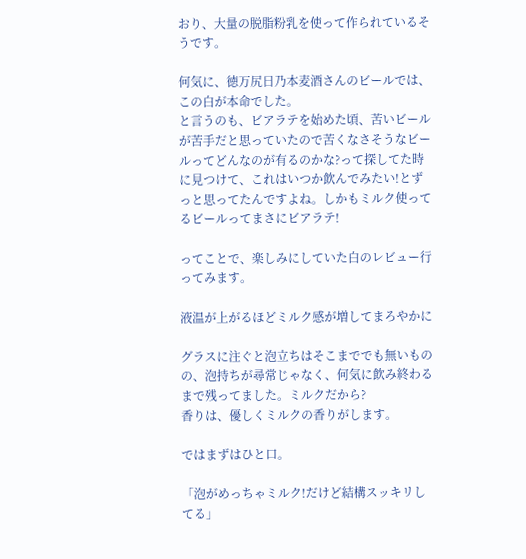おり、大量の脱脂粉乳を使って作られているそうです。

何気に、徳万尻日乃本麦酒さんのビールでは、この白が本命でした。
と言うのも、ビアラテを始めた頃、苦いビールが苦手だと思っていたので苦くなさそうなビールってどんなのが有るのかな?って探してた時に見つけて、これはいつか飲んでみたい!とずっと思ってたんですよね。しかもミルク使ってるビールってまさにビアラテ!

ってことで、楽しみにしていた白のレビュー行ってみます。

液温が上がるほどミルク感が増してまろやかに

グラスに注ぐと泡立ちはそこまででも無いものの、泡持ちが尋常じゃなく、何気に飲み終わるまで残ってました。ミルクだから?
香りは、優しくミルクの香りがします。

ではまずはひと口。

「泡がめっちゃミルク!だけど結構スッキリしてる」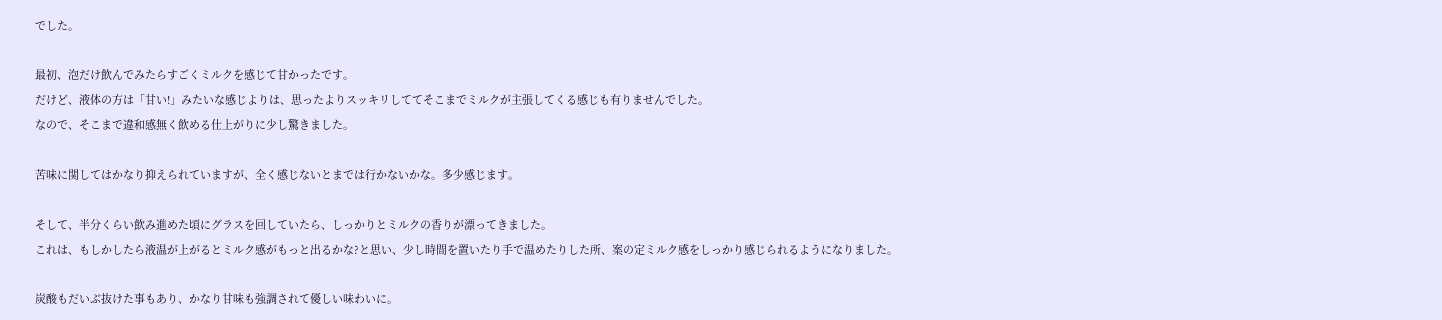でした。

最初、泡だけ飲んでみたらすごくミルクを感じて甘かったです。
だけど、液体の方は「甘い!」みたいな感じよりは、思ったよりスッキリしててそこまでミルクが主張してくる感じも有りませんでした。
なので、そこまで違和感無く飲める仕上がりに少し驚きました。

苦味に関してはかなり抑えられていますが、全く感じないとまでは行かないかな。多少感じます。

そして、半分くらい飲み進めた頃にグラスを回していたら、しっかりとミルクの香りが漂ってきました。
これは、もしかしたら液温が上がるとミルク感がもっと出るかな?と思い、少し時間を置いたり手で温めたりした所、案の定ミルク感をしっかり感じられるようになりました。

炭酸もだいぶ抜けた事もあり、かなり甘味も強調されて優しい味わいに。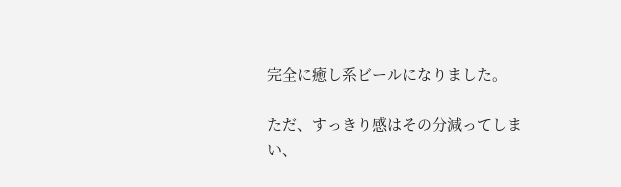完全に癒し系ビールになりました。

ただ、すっきり感はその分減ってしまい、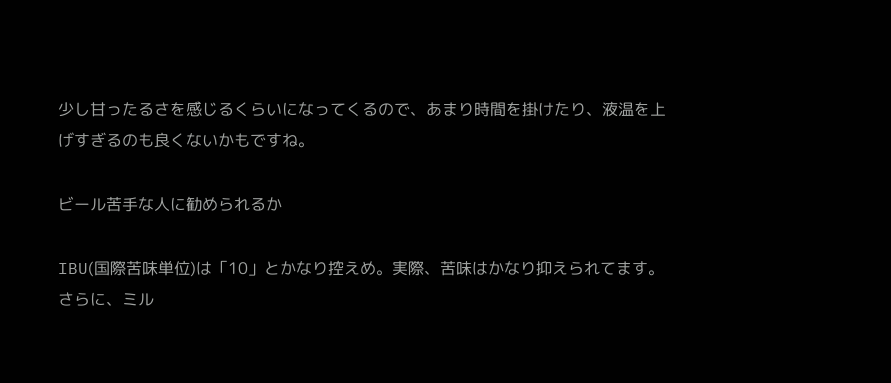少し甘ったるさを感じるくらいになってくるので、あまり時間を掛けたり、液温を上げすぎるのも良くないかもですね。

ビール苦手な人に勧められるか

IBU(国際苦味単位)は「10」とかなり控えめ。実際、苦味はかなり抑えられてます。
さらに、ミル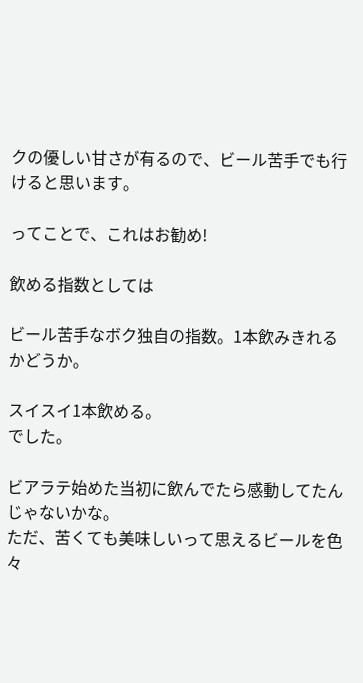クの優しい甘さが有るので、ビール苦手でも行けると思います。

ってことで、これはお勧め!

飲める指数としては

ビール苦手なボク独自の指数。1本飲みきれるかどうか。

スイスイ1本飲める。
でした。

ビアラテ始めた当初に飲んでたら感動してたんじゃないかな。
ただ、苦くても美味しいって思えるビールを色々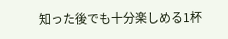知った後でも十分楽しめる1杯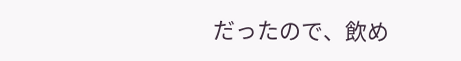だったので、飲め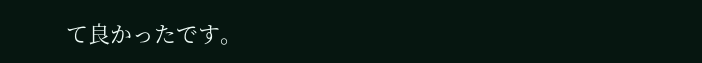て良かったです。